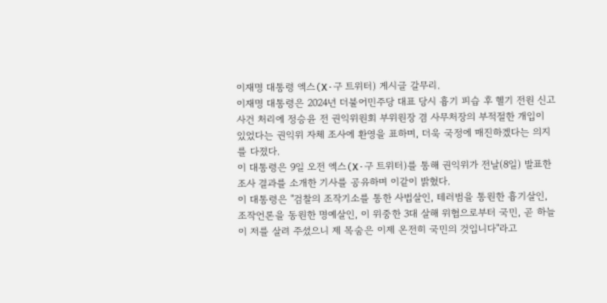이재명 대통령 엑스(X·구 트위터) 게시글 갈무리.
이재명 대통령은 2024년 더불어민주당 대표 당시 흉기 피습 후 헬기 전원 신고 사건 처리에 정승윤 전 권익위원회 부위원장 겸 사무처장의 부적절한 개입이 있었다는 권익위 자체 조사에 환영을 표하며, 더욱 국정에 매진하겠다는 의지를 다졌다.
이 대통령은 9일 오전 엑스(X·구 트위터)를 통해 권익위가 전날(8일) 발표한 조사 결과를 소개한 기사를 공유하며 이같이 밝혔다.
이 대통령은 "검찰의 조작기소를 통한 사법살인, 테러범을 통원한 흉기살인, 조작언론을 동원한 명예살인, 이 위중한 3대 살해 위협으로부터 국민, 곧 하늘이 저를 살려 주셨으니 제 목숨은 이제 온전히 국민의 것입니다"라고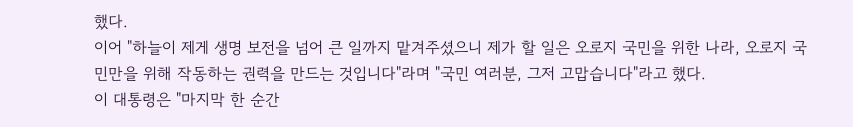했다.
이어 "하늘이 제게 생명 보전을 넘어 큰 일까지 맡겨주셨으니 제가 할 일은 오로지 국민을 위한 나라, 오로지 국민만을 위해 작동하는 권력을 만드는 것입니다"라며 "국민 여러분, 그저 고맙습니다"라고 했다.
이 대통령은 "마지막 한 순간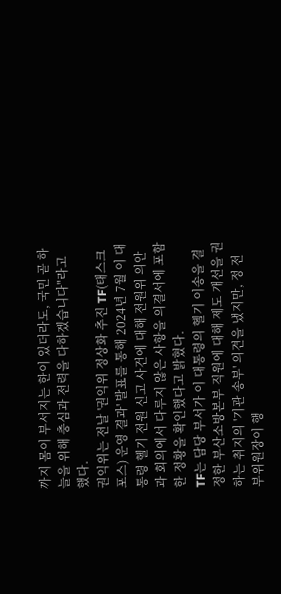까지 몸이 부서지는 한이 있더라도, 국민 곧 하늘을 위해 충심과 전력을 다하겠습니다"라고 했다.
권익위는 전날 '권익위 정상화 추진 TF(태스크포스) 운영 결과' 발표를 통해 2024년 7월 이 대통령 헬기 전원 신고 사건에 대해 전원위 의안과 회의에서 다루지 않은 사항을 의결서에 포함한 정황을 확인했다고 밝혔다.
TF는 담당 부서가 이 대통령의 헬기 이송을 결정한 부산소방본부 직원에 대해 제도 개선을 권하는 취지의 '기관 송부' 의견을 냈지만, 정 전 부위원장이 행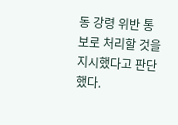동 강령 위반 통보로 처리할 것을 지시했다고 판단했다.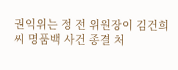권익위는 정 전 위원장이 김건희 씨 명품백 사건 종결 처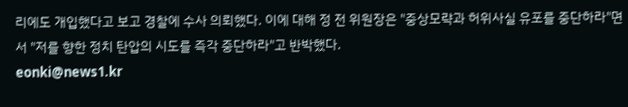리에도 개입했다고 보고 경찰에 수사 의뢰했다. 이에 대해 정 전 위원장은 "중상모략과 허위사실 유포를 중단하라"면서 "저를 향한 정치 탄압의 시도를 즉각 중단하라"고 반박했다.
eonki@news1.kr